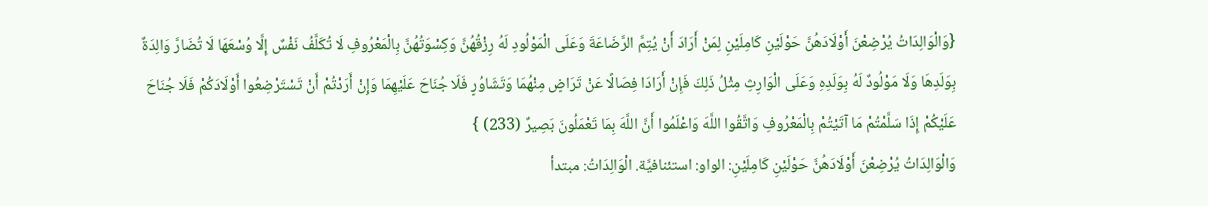{وَالْوَالِدَاتُ يُرْضِعْنَ أَوْلَادَهُنَّ حَوْلَيْنِ كَامِلَيْنِ لِمَنْ أَرَادَ أَنْ يُتِمَّ الرَّضَاعَةَ وَعَلَى الْمَوْلُودِ لَهُ رِزْقُهُنَّ وَكِسْوَتُهُنَّ بِالْمَعْرُوفِ لَا تُكَلَّفُ نَفْسٌ إِلَّا وُسْعَهَا لَا تُضَارَّ وَالِدَةٌ بِوَلَدِهَا وَلَا مَوْلُودٌ لَهُ بِوَلَدِهِ وَعَلَى الْوَارِثِ مِثْلُ ذَلِكَ فَإِنْ أَرَادَا فِصَالًا عَنْ تَرَاضٍ مِنْهُمَا وَتَشَاوُرٍ فَلَا جُنَاحَ عَلَيْهِمَا وَإِنْ أَرَدْتُمْ أَنْ تَسْتَرْضِعُوا أَوْلَادَكُمْ فَلَا جُنَاحَ عَلَيْكُمْ إِذَا سَلَّمْتُمْ مَا آتَيْتُمْ بِالْمَعْرُوفِ وَاتَّقُوا اللَّهَ وَاعْلَمُوا أَنَّ اللَّهَ بِمَا تَعْمَلُونَ بَصِيرٌ (233) }
وَالْوَالِدَاتُ يُرْضِعْنَ أَوْلَادَهُنَّ حَوْلَيْنِ كَامِلَيْنِ: الواو: استئنافيَّة. الْوَالِدَاتُ: مبتدأ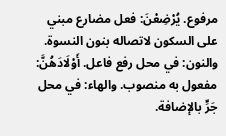مرفوع. يُرْضِعْنَ: فعل مضارع مبني على السكون لاتصاله بنون النسوة. والنون: في محل رفع فاعل. أَوْلَادَهُنَّ: مفعول به منصوب. والهاء: في محل جَرٍّ بالإضافة.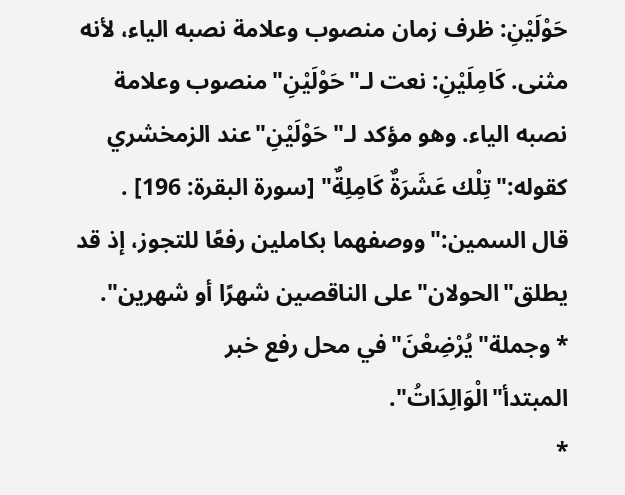حَوْلَيْنِ: ظرف زمان منصوب وعلامة نصبه الياء، لأنه مثنى. كَامِلَيْنِ: نعت لـ"حَوْلَيْنِ"منصوب وعلامة نصبه الياء. وهو مؤكد لـ"حَوْلَيْنِ"عند الزمخشري كقوله:"تِلْك عَشَرَةٌ كَامِلِةٌ" [سورة البقرة: 196] .
قال السمين:"ووصفهما بكاملين رفعًا للتجوز، إذ قد يطلق"الحولان"على الناقصين شهرًا أو شهرين".
* وجملة"يُرْضِعْنَ"في محل رفع خبر المبتدأ"الْوَالِدَاتُ".
*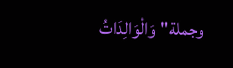وجملة"وَالْوَالِدَاتُ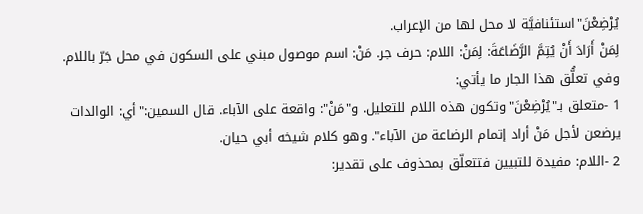يُرْضِعْنَ"استئنافيَّة لا محل لها من الإعراب.
لِمَنْ أَرَادَ أَنْ يُتِمَّ الرَّضَاعَةَ: لِمَنْ: اللام: حرف جر. مَنْ: اسم موصول مبني على السكون في محل جَرّ باللام.
وفي تعلُّق هذا الجار ما يأتي:
1 -متعلق بـ"يُرْضِعْنَ"وتكون هذه اللام للتعليل. و"مَنْ": واقعة على الآباء. قال السمين:"أي: الوالدات يرضعن لأجل مَنْ أراد إتمام الرضاعة من الآباء". وهو كلام شيخه أبي حيان.
2 -اللام: مفيدة للتبيين فتتعلّق بمحذوف على تقدير: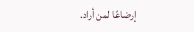إرضاعًا لمن أراد.